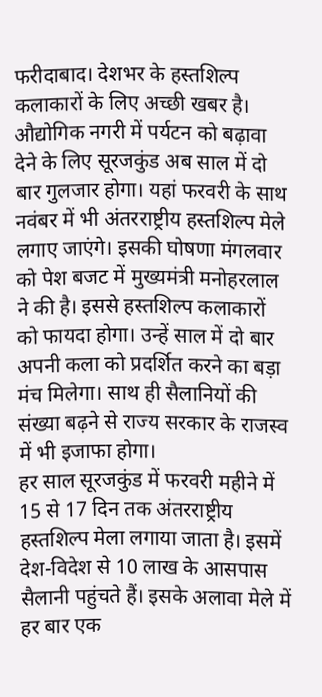फरीदाबाद। देशभर के हस्तशिल्प कलाकारों के लिए अच्छी खबर है। औद्योगिक नगरी में पर्यटन को बढ़ावा देने के लिए सूरजकुंड अब साल में दो बार गुलजार होगा। यहां फरवरी के साथ नवंबर में भी अंतरराष्ट्रीय हस्तशिल्प मेले लगाए जाएंगे। इसकी घोषणा मंगलवार को पेश बजट में मुख्यमंत्री मनोहरलाल ने की है। इससे हस्तशिल्प कलाकारों को फायदा होगा। उन्हें साल में दो बार अपनी कला को प्रदर्शित करने का बड़ा मंच मिलेगा। साथ ही सैलानियों की संख्या बढ़ने से राज्य सरकार के राजस्व में भी इजाफा होगा।
हर साल सूरजकुंड में फरवरी महीने में 15 से 17 दिन तक अंतरराष्ट्रीय हस्तशिल्प मेला लगाया जाता है। इसमें देश-विदेश से 10 लाख के आसपास सैलानी पहुंचते हैं। इसके अलावा मेले में हर बार एक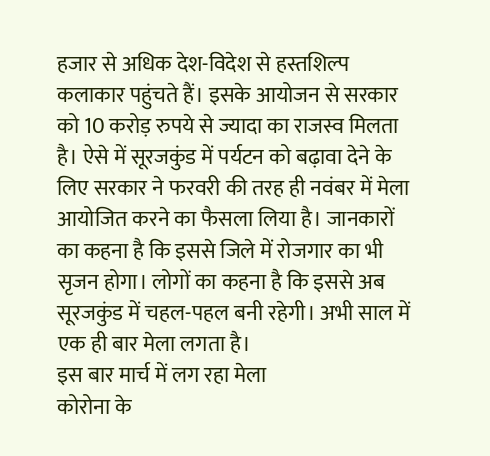हजार से अधिक देश-विदेश से हस्तशिल्प कलाकार पहुंचते हैं। इसके आयोजन से सरकार को 10 करोड़ रुपये से ज्यादा का राजस्व मिलता है। ऐसे में सूरजकुंड में पर्यटन को बढ़ावा देने के लिए सरकार ने फरवरी की तरह ही नवंबर में मेला आयोजित करने का फैसला लिया है। जानकारों का कहना है कि इससे जिले में रोजगार का भी सृजन होगा। लोगों का कहना है कि इससे अब सूरजकुंड में चहल-पहल बनी रहेगी। अभी साल में एक ही बार मेला लगता है।
इस बार मार्च में लग रहा मेला
कोरोना के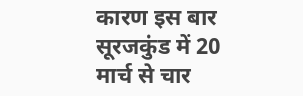कारण इस बार सूरजकुंड में 20 मार्च से चार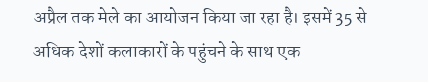अप्रैल तक मेले का आयोजन किया जा रहा है। इसमें 35 से अधिक देशों कलाकारों के पहुंचने के साथ एक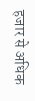हजार से अधिक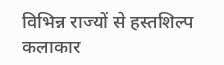विभिन्न राज्यों से हस्तशिल्प कलाकार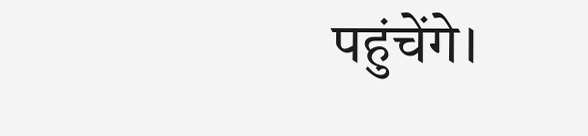पहुंचेंगे।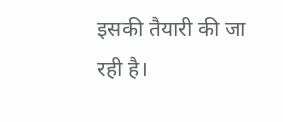इसकी तैयारी की जा रही है।